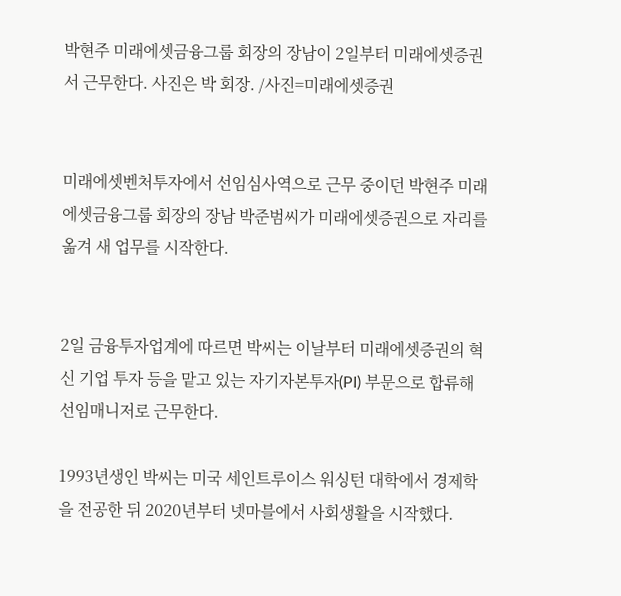박현주 미래에셋금융그룹 회장의 장남이 2일부터 미래에셋증권서 근무한다. 사진은 박 회장. /사진=미래에셋증권


미래에셋벤처투자에서 선임심사역으로 근무 중이던 박현주 미래에셋금융그룹 회장의 장남 박준범씨가 미래에셋증권으로 자리를 옮겨 새 업무를 시작한다.


2일 금융투자업계에 따르면 박씨는 이날부터 미래에셋증권의 혁신 기업 투자 등을 맡고 있는 자기자본투자(PI) 부문으로 합류해 선임매니저로 근무한다.

1993년생인 박씨는 미국 세인트루이스 워싱턴 대학에서 경제학을 전공한 뒤 2020년부터 넷마블에서 사회생활을 시작했다.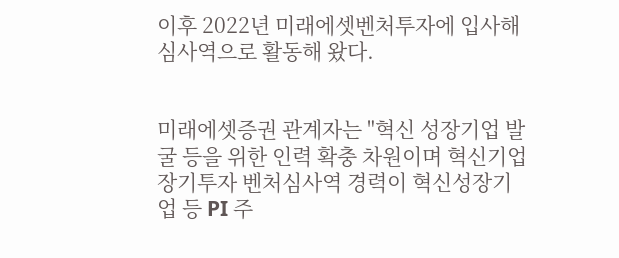이후 2022년 미래에셋벤처투자에 입사해 심사역으로 활동해 왔다.


미래에셋증권 관계자는 "혁신 성장기업 발굴 등을 위한 인력 확충 차원이며 혁신기업 장기투자 벤처심사역 경력이 혁신성장기업 등 PI 주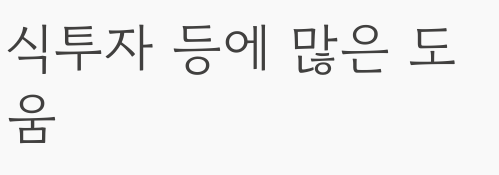식투자 등에 많은 도움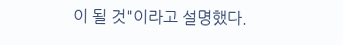이 될 것"이라고 설명했다.